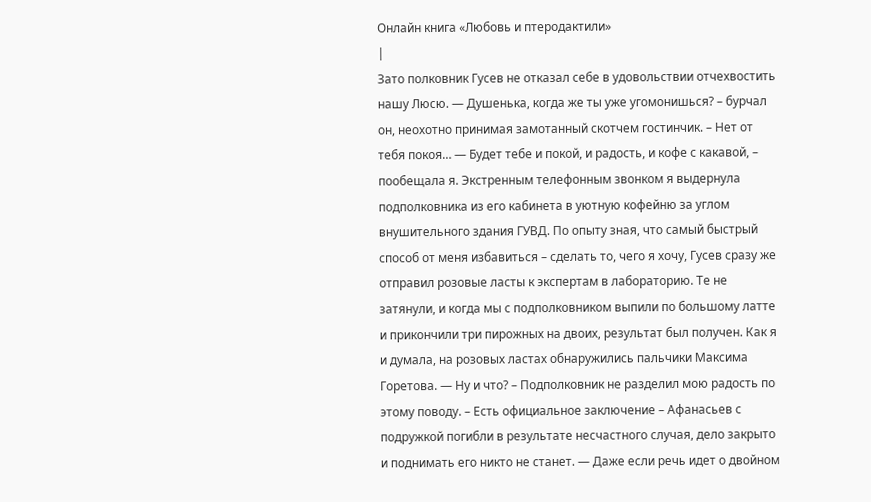Онлайн книга «Любовь и птеродактили»
|
Зато полковник Гусев не отказал себе в удовольствии отчехвостить нашу Люсю. — Душенька, когда же ты уже угомонишься? – бурчал он, неохотно принимая замотанный скотчем гостинчик. – Нет от тебя покоя… — Будет тебе и покой, и радость, и кофе с какавой, – пообещала я. Экстренным телефонным звонком я выдернула подполковника из его кабинета в уютную кофейню за углом внушительного здания ГУВД. По опыту зная, что самый быстрый способ от меня избавиться – сделать то, чего я хочу, Гусев сразу же отправил розовые ласты к экспертам в лабораторию. Те не затянули, и когда мы с подполковником выпили по большому латте и прикончили три пирожных на двоих, результат был получен. Как я и думала, на розовых ластах обнаружились пальчики Максима Горетова. — Ну и что? – Подполковник не разделил мою радость по этому поводу. – Есть официальное заключение – Афанасьев с подружкой погибли в результате несчастного случая, дело закрыто и поднимать его никто не станет. — Даже если речь идет о двойном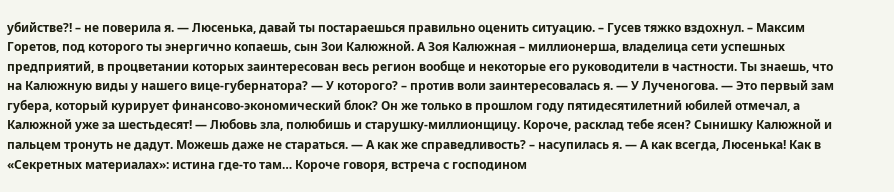убийстве?! – не поверила я. — Люсенька, давай ты постараешься правильно оценить ситуацию. – Гусев тяжко вздохнул. – Максим Горетов, под которого ты энергично копаешь, сын Зои Калюжной. А Зоя Калюжная – миллионерша, владелица сети успешных предприятий, в процветании которых заинтересован весь регион вообще и некоторые его руководители в частности. Ты знаешь, что на Калюжную виды у нашего вице-губернатора? — У которого? – против воли заинтересовалась я. — У Лученогова. — Это первый зам губера, который курирует финансово-экономический блок? Он же только в прошлом году пятидесятилетний юбилей отмечал, а Калюжной уже за шестьдесят! — Любовь зла, полюбишь и старушку-миллионщицу. Короче, расклад тебе ясен? Сынишку Калюжной и пальцем тронуть не дадут. Можешь даже не стараться. — А как же справедливость? – насупилась я. — А как всегда, Люсенька! Как в «Секретных материалах»: истина где-то там… Короче говоря, встреча с господином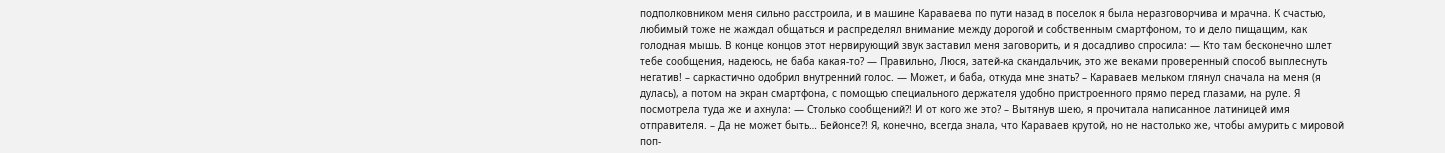подполковником меня сильно расстроила, и в машине Караваева по пути назад в поселок я была неразговорчива и мрачна. К счастью, любимый тоже не жаждал общаться и распределял внимание между дорогой и собственным смартфоном, то и дело пищащим, как голодная мышь. В конце концов этот нервирующий звук заставил меня заговорить, и я досадливо спросила: — Кто там бесконечно шлет тебе сообщения, надеюсь, не баба какая-то? — Правильно, Люся, затей-ка скандальчик, это же веками проверенный способ выплеснуть негатив! – саркастично одобрил внутренний голос. — Может, и баба, откуда мне знать? – Караваев мельком глянул сначала на меня (я дулась), а потом на экран смартфона, с помощью специального держателя удобно пристроенного прямо перед глазами, на руле. Я посмотрела туда же и ахнула: — Столько сообщений?! И от кого же это? – Вытянув шею, я прочитала написанное латиницей имя отправителя. – Да не может быть… Бейонсе?! Я, конечно, всегда знала, что Караваев крутой, но не настолько же, чтобы амурить с мировой поп-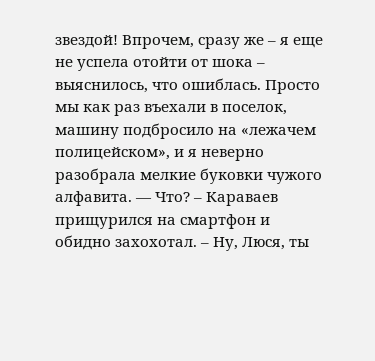звездой! Впрочем, сразу же – я еще не успела отойти от шока – выяснилось, что ошиблась. Просто мы как раз въехали в поселок, машину подбросило на «лежачем полицейском», и я неверно разобрала мелкие буковки чужого алфавита. — Что? – Караваев прищурился на смартфон и обидно захохотал. – Ну, Люся, ты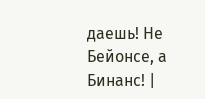даешь! Не Бейонсе, а Бинанс! |